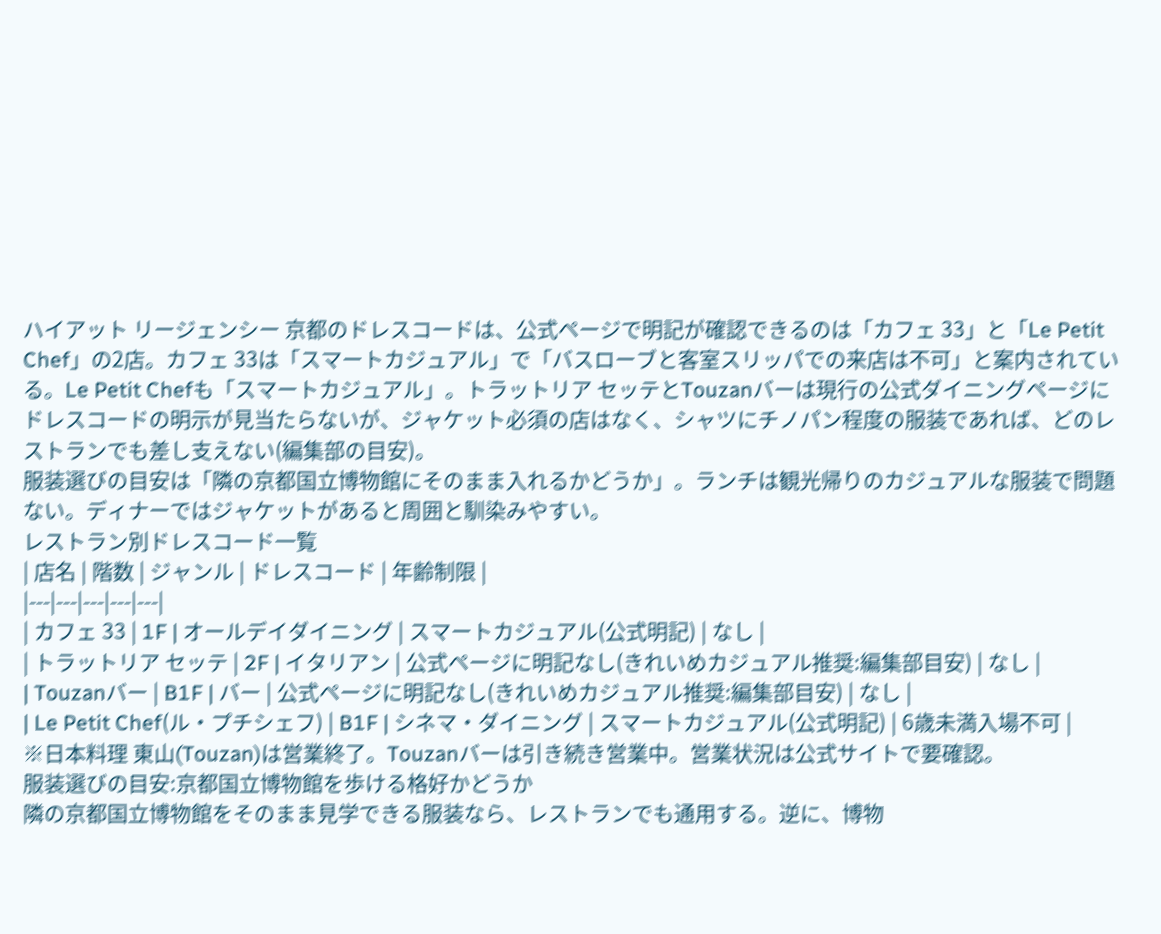ハイアット リージェンシー 京都のドレスコードは、公式ページで明記が確認できるのは「カフェ 33」と「Le Petit Chef」の2店。カフェ 33は「スマートカジュアル」で「バスローブと客室スリッパでの来店は不可」と案内されている。Le Petit Chefも「スマートカジュアル」。トラットリア セッテとTouzanバーは現行の公式ダイニングページにドレスコードの明示が見当たらないが、ジャケット必須の店はなく、シャツにチノパン程度の服装であれば、どのレストランでも差し支えない(編集部の目安)。
服装選びの目安は「隣の京都国立博物館にそのまま入れるかどうか」。ランチは観光帰りのカジュアルな服装で問題ない。ディナーではジャケットがあると周囲と馴染みやすい。
レストラン別ドレスコード一覧
| 店名 | 階数 | ジャンル | ドレスコード | 年齢制限 |
|---|---|---|---|---|
| カフェ 33 | 1F | オールデイダイニング | スマートカジュアル(公式明記) | なし |
| トラットリア セッテ | 2F | イタリアン | 公式ページに明記なし(きれいめカジュアル推奨:編集部目安) | なし |
| Touzanバー | B1F | バー | 公式ページに明記なし(きれいめカジュアル推奨:編集部目安) | なし |
| Le Petit Chef(ル・プチシェフ) | B1F | シネマ・ダイニング | スマートカジュアル(公式明記) | 6歳未満入場不可 |
※日本料理 東山(Touzan)は営業終了。Touzanバーは引き続き営業中。営業状況は公式サイトで要確認。
服装選びの目安:京都国立博物館を歩ける格好かどうか
隣の京都国立博物館をそのまま見学できる服装なら、レストランでも通用する。逆に、博物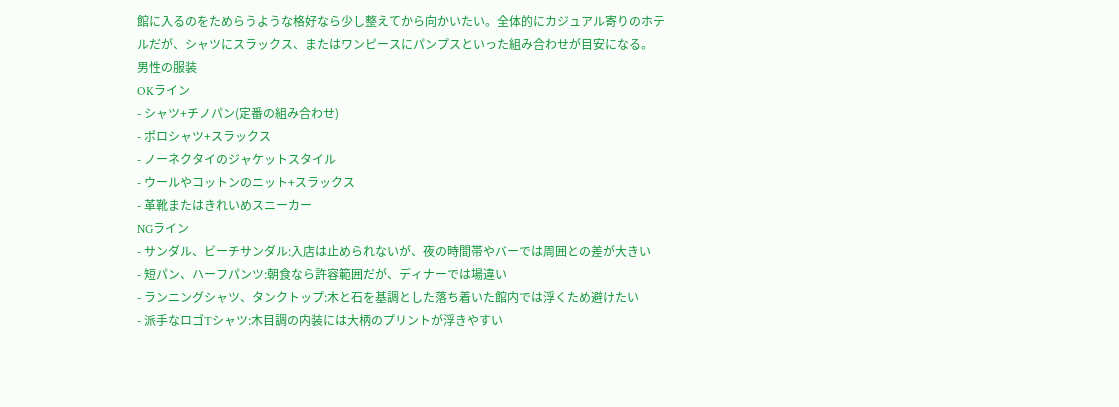館に入るのをためらうような格好なら少し整えてから向かいたい。全体的にカジュアル寄りのホテルだが、シャツにスラックス、またはワンピースにパンプスといった組み合わせが目安になる。
男性の服装
OKライン
- シャツ+チノパン(定番の組み合わせ)
- ポロシャツ+スラックス
- ノーネクタイのジャケットスタイル
- ウールやコットンのニット+スラックス
- 革靴またはきれいめスニーカー
NGライン
- サンダル、ビーチサンダル:入店は止められないが、夜の時間帯やバーでは周囲との差が大きい
- 短パン、ハーフパンツ:朝食なら許容範囲だが、ディナーでは場違い
- ランニングシャツ、タンクトップ:木と石を基調とした落ち着いた館内では浮くため避けたい
- 派手なロゴTシャツ:木目調の内装には大柄のプリントが浮きやすい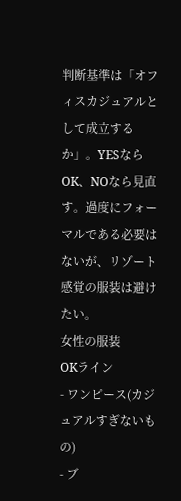判断基準は「オフィスカジュアルとして成立するか」。YESならOK、NOなら見直す。過度にフォーマルである必要はないが、リゾート感覚の服装は避けたい。
女性の服装
OKライン
- ワンピース(カジュアルすぎないもの)
- ブ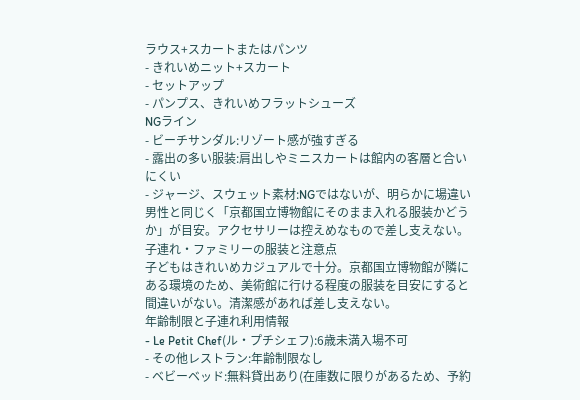ラウス+スカートまたはパンツ
- きれいめニット+スカート
- セットアップ
- パンプス、きれいめフラットシューズ
NGライン
- ビーチサンダル:リゾート感が強すぎる
- 露出の多い服装:肩出しやミニスカートは館内の客層と合いにくい
- ジャージ、スウェット素材:NGではないが、明らかに場違い
男性と同じく「京都国立博物館にそのまま入れる服装かどうか」が目安。アクセサリーは控えめなもので差し支えない。
子連れ・ファミリーの服装と注意点
子どもはきれいめカジュアルで十分。京都国立博物館が隣にある環境のため、美術館に行ける程度の服装を目安にすると間違いがない。清潔感があれば差し支えない。
年齢制限と子連れ利用情報
- Le Petit Chef(ル・プチシェフ):6歳未満入場不可
- その他レストラン:年齢制限なし
- ベビーベッド:無料貸出あり(在庫数に限りがあるため、予約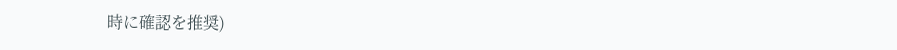時に確認を推奨)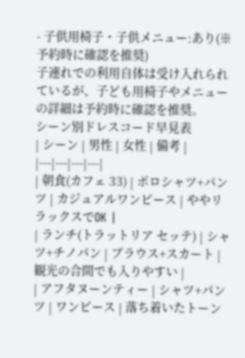- 子供用椅子・子供メニュー:あり(※予約時に確認を推奨)
子連れでの利用自体は受け入れられているが、子ども用椅子やメニューの詳細は予約時に確認を推奨。
シーン別ドレスコード早見表
| シーン | 男性 | 女性 | 備考 |
|---|---|---|---|
| 朝食(カフェ 33) | ポロシャツ+パンツ | カジュアルワンピース | ややリラックスでOK |
| ランチ(トラットリア セッテ) | シャツ+チノパン | ブラウス+スカート | 観光の合間でも入りやすい |
| アフタヌーンティー | シャツ+パンツ | ワンピース | 落ち着いたトーン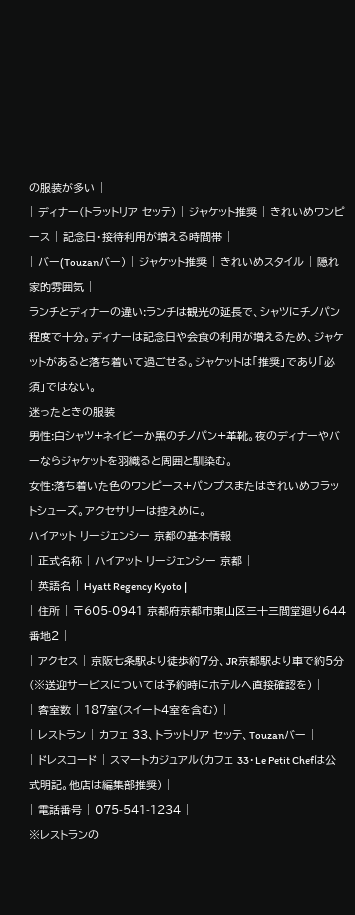の服装が多い |
| ディナー(トラットリア セッテ) | ジャケット推奨 | きれいめワンピース | 記念日・接待利用が増える時間帯 |
| バー(Touzanバー) | ジャケット推奨 | きれいめスタイル | 隠れ家的雰囲気 |
ランチとディナーの違い:ランチは観光の延長で、シャツにチノパン程度で十分。ディナーは記念日や会食の利用が増えるため、ジャケットがあると落ち着いて過ごせる。ジャケットは「推奨」であり「必須」ではない。
迷ったときの服装
男性:白シャツ+ネイビーか黒のチノパン+革靴。夜のディナーやバーならジャケットを羽織ると周囲と馴染む。
女性:落ち着いた色のワンピース+パンプスまたはきれいめフラットシューズ。アクセサリーは控えめに。
ハイアット リージェンシー 京都の基本情報
| 正式名称 | ハイアット リージェンシー 京都 |
| 英語名 | Hyatt Regency Kyoto |
| 住所 | 〒605-0941 京都府京都市東山区三十三間堂廻り644番地2 |
| アクセス | 京阪七条駅より徒歩約7分、JR京都駅より車で約5分(※送迎サービスについては予約時にホテルへ直接確認を) |
| 客室数 | 187室(スイート4室を含む) |
| レストラン | カフェ 33、トラットリア セッテ、Touzanバー |
| ドレスコード | スマートカジュアル(カフェ 33・Le Petit Chefは公式明記。他店は編集部推奨) |
| 電話番号 | 075-541-1234 |
※レストランの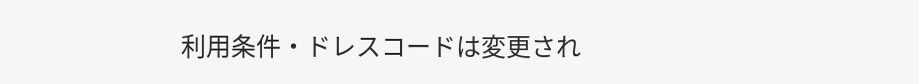利用条件・ドレスコードは変更され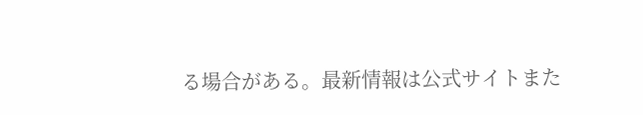る場合がある。最新情報は公式サイトまた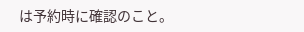は予約時に確認のこと。